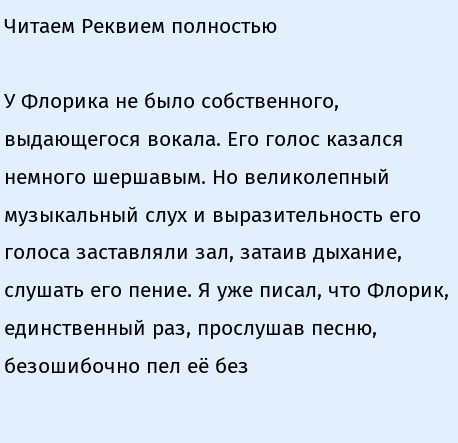Читаем Реквием полностью

У Флорика не было собственного, выдающегося вокала. Его голос казался немного шершавым. Но великолепный музыкальный слух и выразительность его голоса заставляли зал, затаив дыхание, слушать его пение. Я уже писал, что Флорик, единственный раз, прослушав песню, безошибочно пел её без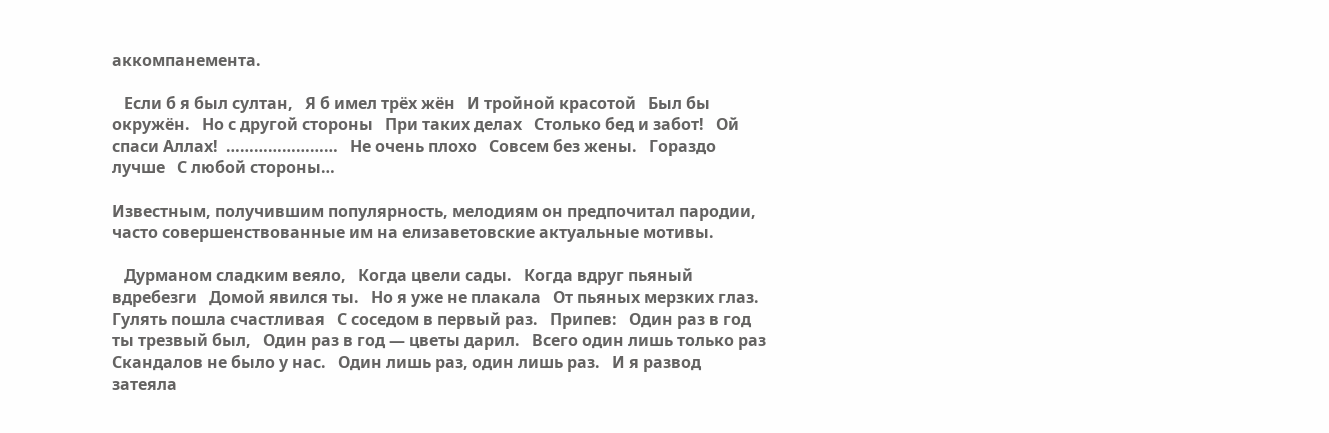аккомпанемента.

   Если б я был султан,   Я б имел трёх жён   И тройной красотой   Был бы окружён.   Но с другой стороны   При таких делах   Столько бед и забот!   Ой спаси Аллах!  ……………………   Не очень плохо   Совсем без жены.   Гораздо лучше   С любой стороны…

Известным, получившим популярность, мелодиям он предпочитал пародии, часто совершенствованные им на елизаветовские актуальные мотивы.

   Дурманом сладким веяло,   Когда цвели сады.   Когда вдруг пьяный вдребезги   Домой явился ты.   Но я уже не плакала   От пьяных мерзких глаз.   Гулять пошла счастливая   С соседом в первый раз.   Припев:   Один раз в год ты трезвый был,   Один раз в год — цветы дарил.   Всего один лишь только раз   Скандалов не было у нас.   Один лишь раз, один лишь раз.   И я развод затеяла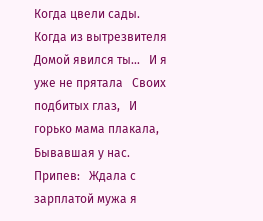Когда цвели сады.   Когда из вытрезвителя   Домой явился ты…   И я уже не прятала   Своих подбитых глаз,   И горько мама плакала,   Бывавшая у нас.   Припев:   Ждала с зарплатой мужа я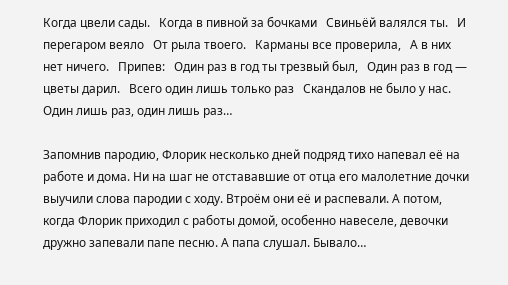Когда цвели сады.   Когда в пивной за бочками   Свиньёй валялся ты.   И перегаром веяло   От рыла твоего.   Карманы все проверила,   А в них нет ничего.   Припев:   Один раз в год ты трезвый был,   Один раз в год — цветы дарил.   Всего один лишь только раз   Скандалов не было у нас.   Один лишь раз, один лишь раз…

Запомнив пародию, Флорик несколько дней подряд тихо напевал её на работе и дома. Ни на шаг не отстававшие от отца его малолетние дочки выучили слова пародии с ходу. Втроём они её и распевали. А потом, когда Флорик приходил с работы домой, особенно навеселе, девочки дружно запевали папе песню. А папа слушал. Бывало…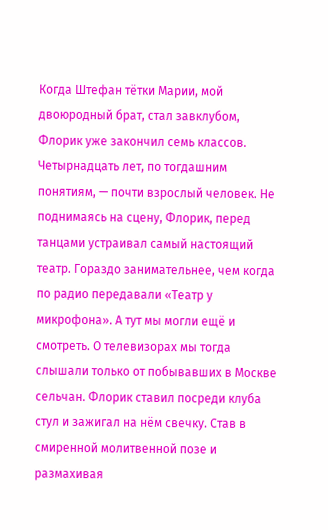Когда Штефан тётки Марии, мой двоюродный брат, стал завклубом, Флорик уже закончил семь классов. Четырнадцать лет, по тогдашним понятиям, — почти взрослый человек. Не поднимаясь на сцену, Флорик, перед танцами устраивал самый настоящий театр. Гораздо занимательнее, чем когда по радио передавали «Театр у микрофона». А тут мы могли ещё и смотреть. О телевизорах мы тогда слышали только от побывавших в Москве сельчан. Флорик ставил посреди клуба стул и зажигал на нём свечку. Став в смиренной молитвенной позе и размахивая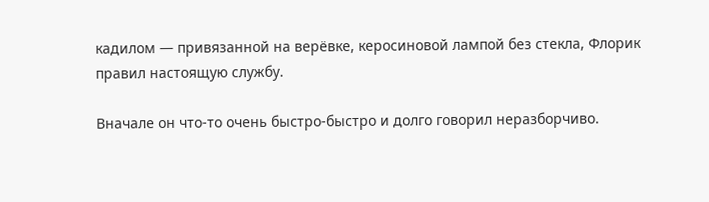кадилом — привязанной на верёвке, керосиновой лампой без стекла, Флорик правил настоящую службу.

Вначале он что-то очень быстро-быстро и долго говорил неразборчиво.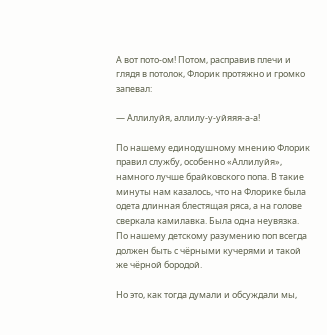А вот пото-ом! Потом, расправив плечи и глядя в потолок, Флорик протяжно и громко запевал:

— Аллилуйя, аллилу-у-уйяяя-а-а!

По нашему единодушному мнению Флорик правил службу, особенно «Аллилуйя», намного лучше брайковского попа. В такие минуты нам казалось, что на Флорике была одета длинная блестящая ряса, а на голове сверкала камилавка. Была одна неувязка. По нашему детскому разумению поп всегда должен быть с чёрными кучерями и такой же чёрной бородой.

Но это, как тогда думали и обсуждали мы,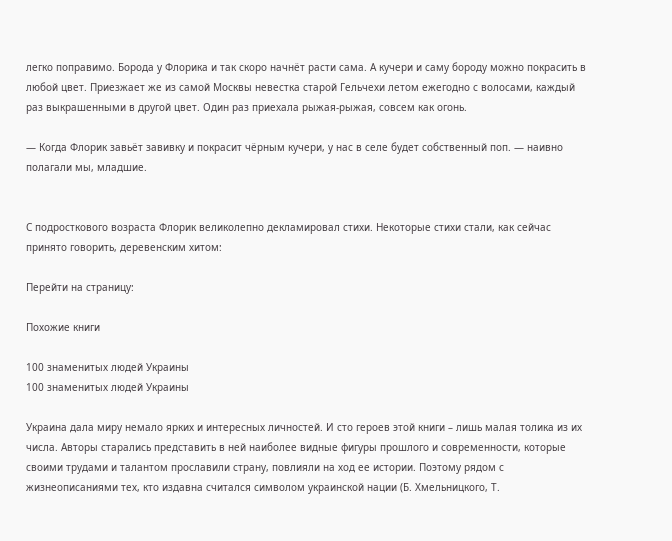легко поправимо. Борода у Флорика и так скоро начнёт расти сама. А кучери и саму бороду можно покрасить в любой цвет. Приезжает же из самой Москвы невестка старой Гельчехи летом ежегодно с волосами, каждый раз выкрашенными в другой цвет. Один раз приехала рыжая-рыжая, совсем как огонь.

— Когда Флорик завьёт завивку и покрасит чёрным кучери, у нас в селе будет собственный поп. — наивно полагали мы, младшие.


С подросткового возраста Флорик великолепно декламировал стихи. Некоторые стихи стали, как сейчас принято говорить, деревенским хитом:

Перейти на страницу:

Похожие книги

100 знаменитых людей Украины
100 знаменитых людей Украины

Украина дала миру немало ярких и интересных личностей. И сто героев этой книги – лишь малая толика из их числа. Авторы старались представить в ней наиболее видные фигуры прошлого и современности, которые своими трудами и талантом прославили страну, повлияли на ход ее истории. Поэтому рядом с жизнеописаниями тех, кто издавна считался символом украинской нации (Б. Хмельницкого, Т.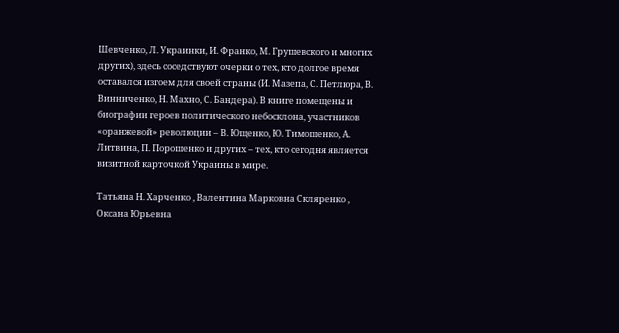Шевченко, Л. Украинки, И. Франко, М. Грушевского и многих других), здесь соседствуют очерки о тех, кто долгое время оставался изгоем для своей страны (И. Мазепа, С. Петлюра, В. Винниченко, Н. Махно, С. Бандера). В книге помещены и биографии героев политического небосклона, участников «оранжевой» революции – В. Ющенко, Ю. Тимошенко, А. Литвина, П. Порошенко и других – тех, кто сегодня является визитной карточкой Украины в мире.

Татьяна Н. Харченко , Валентина Марковна Скляренко , Оксана Юрьевна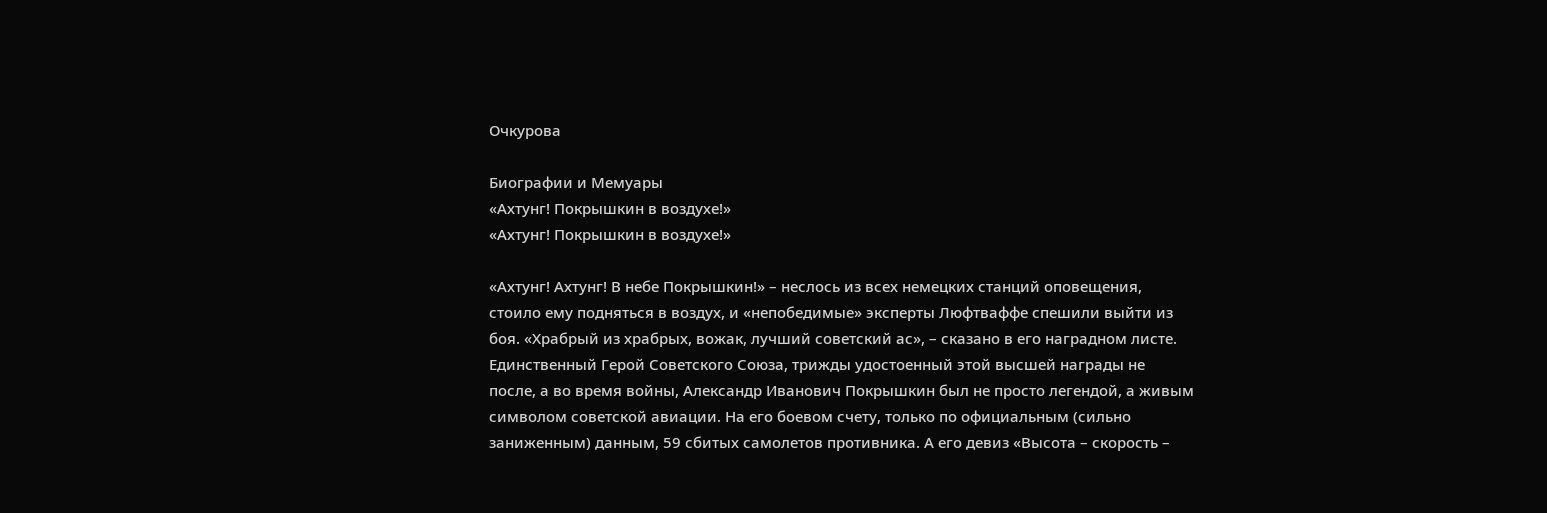Очкурова

Биографии и Мемуары
«Ахтунг! Покрышкин в воздухе!»
«Ахтунг! Покрышкин в воздухе!»

«Ахтунг! Ахтунг! В небе Покрышкин!» – неслось из всех немецких станций оповещения, стоило ему подняться в воздух, и «непобедимые» эксперты Люфтваффе спешили выйти из боя. «Храбрый из храбрых, вожак, лучший советский ас», – сказано в его наградном листе. Единственный Герой Советского Союза, трижды удостоенный этой высшей награды не после, а во время войны, Александр Иванович Покрышкин был не просто легендой, а живым символом советской авиации. На его боевом счету, только по официальным (сильно заниженным) данным, 59 сбитых самолетов противника. А его девиз «Высота – скорость –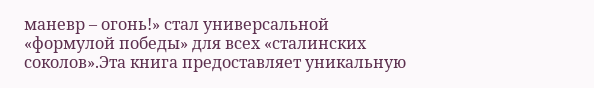маневр – огонь!» стал универсальной «формулой победы» для всех «сталинских соколов».Эта книга предоставляет уникальную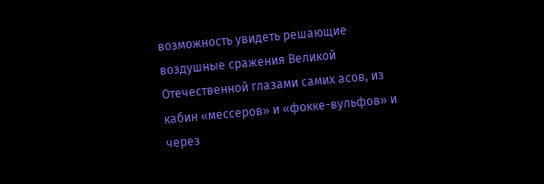возможность увидеть решающие воздушные сражения Великой Отечественной глазами самих асов, из кабин «мессеров» и «фокке-вульфов» и через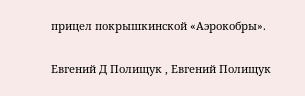прицел покрышкинской «Аэрокобры».

Евгений Д Полищук , Евгений Полищук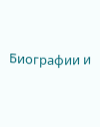Биографии и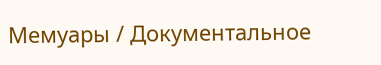Мемуары / Документальное